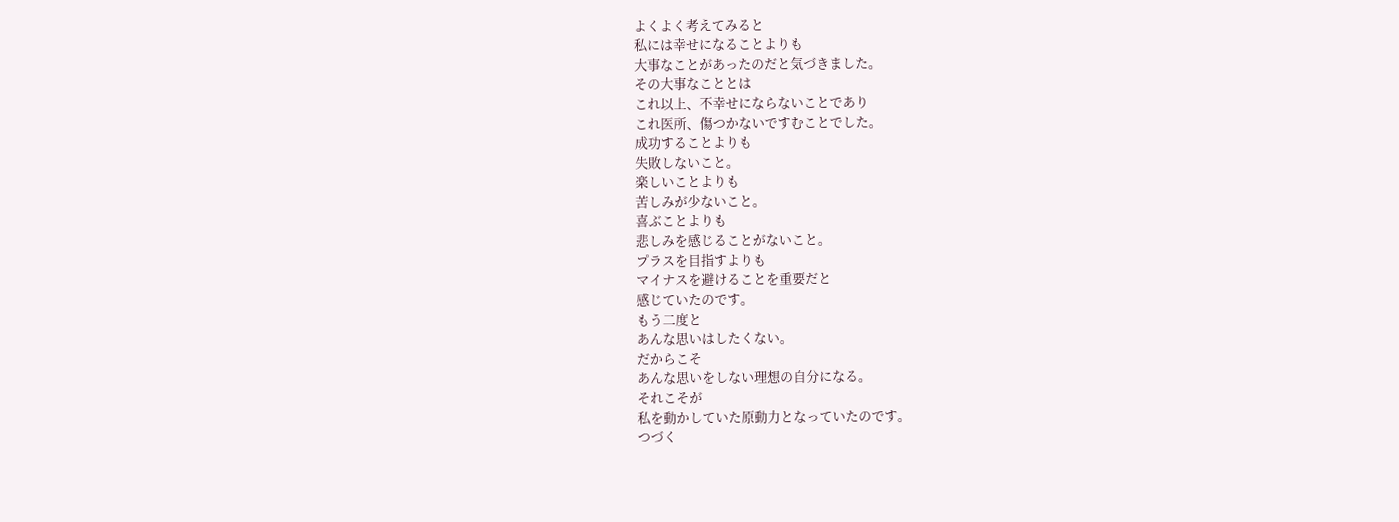よくよく考えてみると
私には幸せになることよりも
大事なことがあったのだと気づきました。
その大事なこととは
これ以上、不幸せにならないことであり
これ医所、傷つかないですむことでした。
成功することよりも
失敗しないこと。
楽しいことよりも
苦しみが少ないこと。
喜ぶことよりも
悲しみを感じることがないこと。
プラスを目指すよりも
マイナスを避けることを重要だと
感じていたのです。
もう二度と
あんな思いはしたくない。
だからこそ
あんな思いをしない理想の自分になる。
それこそが
私を動かしていた原動力となっていたのです。
つづく